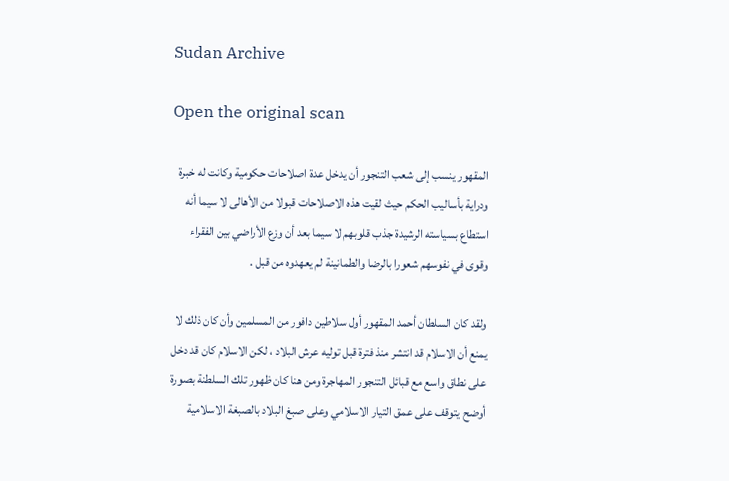Sudan Archive

Open the original scan

المقهور ينسب إلى شعب التنجور أن يدخل عدة اصلاحات حكومية وكانت له خبرة ودراية بأساليب الحكم حيث لقيت هذه الاصلاحات قبولا من الأهالى لا سيما أنه استطاع بسياسته الرشيدة جذب قلوبهم لا سيما بعد أن وزع الأراضي بين الفقراء وقوى في نفوسهم شعورا بالرضا والطمانينة لم يعهدوه من قبل .

ولقد كان السلطان أحمد المقهور أول سلاطين دافور من المسلمين وأن كان ذلك لا يمنع أن الاسلام قد انتشر منذ فترة قبل توليه عرش البلاد ، لكن الاسلام كان قد دخل على نطاق واسع مع قبائل التنجور المهاجرة ومن هنا كان ظهور تلك السلطنة بصورة أوضح يتوقف على عمق التيار الاسلامي وعلى صبغ البلاد بالصبغة الاسلامية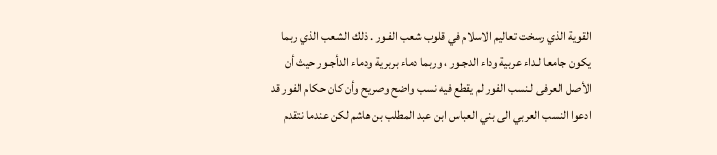القوية الذي رسخت تعاليم الاسلام في قلوب شعب الفـور . ذلك الشعب الذي ربما يكون جامعا لـداء عربية وداء الدجـور ، وربما دماء بربرية ودماء الدأجـور حيث أن الأصل العرفى لـنسب الفور لم يقطع فيه نسب واضح وصريح وأن كان حكام الفور قد ادعوا النسب العربي الى بني العباس ابن عبد المطلب بن هاشم لكن عندما نتقدم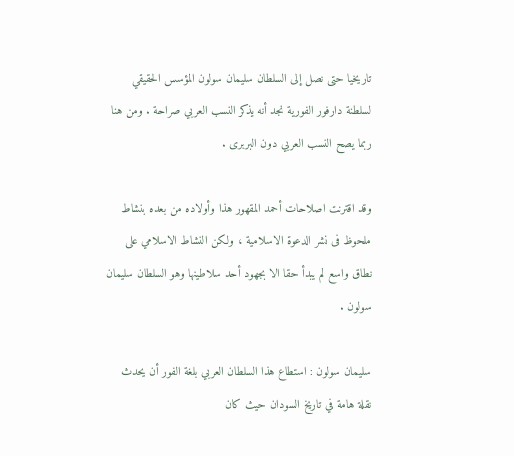تاريخيا حتى نصل إلى السلطان سليمان سولون المؤسس الحقيقي لسلطنة دارفور الفورية نجد أنه يذكر النسب العربي صراحة . ومن هنا ربما يصح النسب العربي دون البربرى .

وقد اقترنت اصلاحات أحمد المقهور هذا وأولاده من بعده بنشاط ملحوظ فى نشر الدعوة الاسلامية ، ولكن النشاط الاسلامي على نطاق واسع لم يبدأ حقا الا بجهود أحد سلاطينها وهو السلطان سليمان سولون .

سليمان سولون : استطاع هذا السلطان العربي بلغة الفور أن يحدث نقلة هامة في تاريخ السودان حيث كان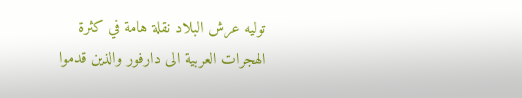توليه عرش البلاد نقلة هامة في كثرة الهجرات العربية الى دارفور والذين قدموا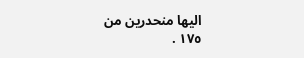اليها منحدرين من ١٧٥ .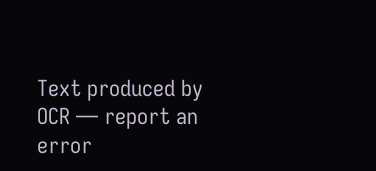Text produced by OCR — report an error